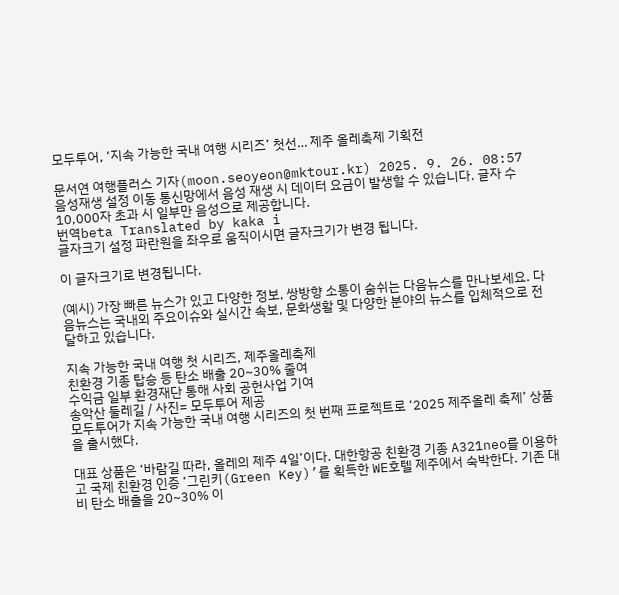모두투어, ‘지속 가능한 국내 여행 시리즈’ 첫선… 제주 올레축제 기획전

문서연 여행플러스 기자(moon.seoyeon@mktour.kr) 2025. 9. 26. 08:57
음성재생 설정 이동 통신망에서 음성 재생 시 데이터 요금이 발생할 수 있습니다. 글자 수 10,000자 초과 시 일부만 음성으로 제공합니다.
번역beta Translated by kaka i
글자크기 설정 파란원을 좌우로 움직이시면 글자크기가 변경 됩니다.

이 글자크기로 변경됩니다.

(예시) 가장 빠른 뉴스가 있고 다양한 정보, 쌍방향 소통이 숨쉬는 다음뉴스를 만나보세요. 다음뉴스는 국내외 주요이슈와 실시간 속보, 문화생활 및 다양한 분야의 뉴스를 입체적으로 전달하고 있습니다.

지속 가능한 국내 여행 첫 시리즈, 제주올레축제
친환경 기종 탑승 등 탄소 배출 20~30% 줄여
수익금 일부 환경재단 통해 사회 공헌사업 기여
송악산 둘레길 / 사진= 모두투어 제공
모두투어가 지속 가능한 국내 여행 시리즈의 첫 번째 프로젝트로 ‘2025 제주올레 축제’ 상품을 출시했다.

대표 상품은 ‘바람길 따라, 올레의 제주 4일’이다. 대한항공 친환경 기종 A321neo를 이용하고 국제 친환경 인증 ‘그린키(Green Key)’를 획득한 WE호텔 제주에서 숙박한다. 기존 대비 탄소 배출을 20~30% 이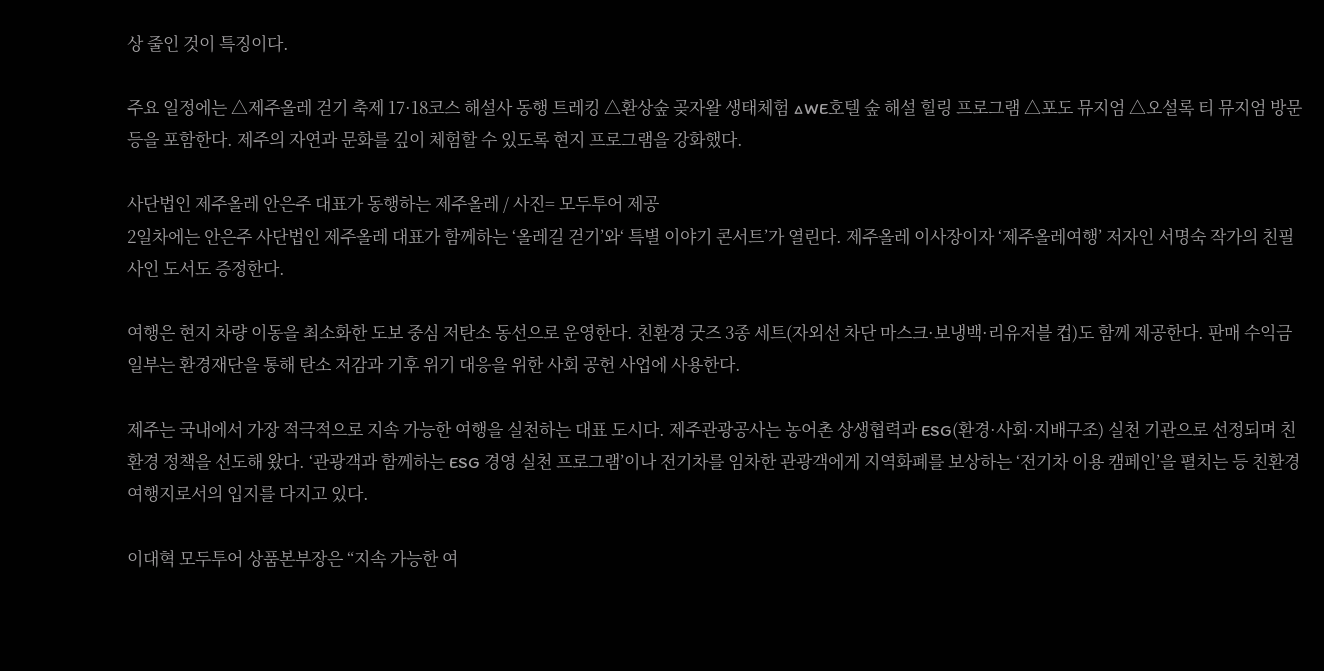상 줄인 것이 특징이다.

주요 일정에는 △제주올레 걷기 축제 17·18코스 해설사 동행 트레킹 △환상숲 곶자왈 생태체험 △WE호텔 숲 해설 힐링 프로그램 △포도 뮤지엄 △오설록 티 뮤지엄 방문 등을 포함한다. 제주의 자연과 문화를 깊이 체험할 수 있도록 현지 프로그램을 강화했다.

사단법인 제주올레 안은주 대표가 동행하는 제주올레 / 사진= 모두투어 제공
2일차에는 안은주 사단법인 제주올레 대표가 함께하는 ‘올레길 걷기’와‘ 특별 이야기 콘서트’가 열린다. 제주올레 이사장이자 ‘제주올레여행’ 저자인 서명숙 작가의 친필 사인 도서도 증정한다.

여행은 현지 차량 이동을 최소화한 도보 중심 저탄소 동선으로 운영한다. 친환경 굿즈 3종 세트(자외선 차단 마스크·보냉백·리유저블 컵)도 함께 제공한다. 판매 수익금 일부는 환경재단을 통해 탄소 저감과 기후 위기 대응을 위한 사회 공헌 사업에 사용한다.

제주는 국내에서 가장 적극적으로 지속 가능한 여행을 실천하는 대표 도시다. 제주관광공사는 농어촌 상생협력과 ESG(환경·사회·지배구조) 실천 기관으로 선정되며 친환경 정책을 선도해 왔다. ‘관광객과 함께하는 ESG 경영 실천 프로그램’이나 전기차를 임차한 관광객에게 지역화폐를 보상하는 ‘전기차 이용 캠페인’을 펼치는 등 친환경 여행지로서의 입지를 다지고 있다.

이대혁 모두투어 상품본부장은 “지속 가능한 여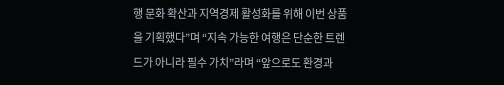행 문화 확산과 지역경제 활성화를 위해 이번 상품을 기획했다”며 “지속 가능한 여행은 단순한 트렌드가 아니라 필수 가치”라며 “앞으로도 환경과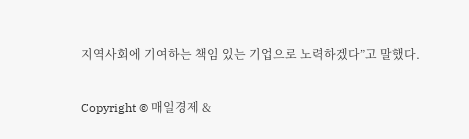지역사회에 기여하는 책임 있는 기업으로 노력하겠다”고 말했다.

Copyright © 매일경제 &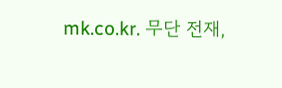mk.co.kr. 무단 전재,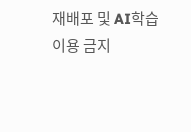재배포 및 AI학습 이용 금지